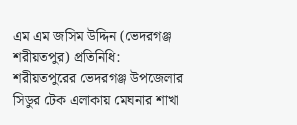এম এম জসিম উদ্দিন (ভেদরগঞ্জ শরীয়তপুর) প্রতিনিধি:
শরীয়তপুরের ভেদরগঞ্জ উপজেলার সিডুর টেক এলাকায় মেঘনার শাখা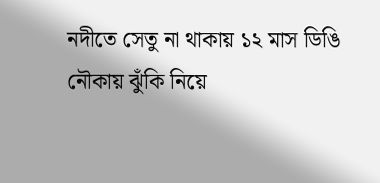নদীতে সেতু না থাকায় ১২ মাস ডিঙি নৌকায় ঝুঁকি নিয়ে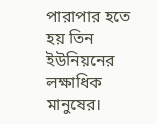পারাপার হতে হয় তিন ইউনিয়নের লক্ষাধিক মানুষের।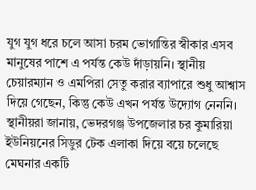যুগ যুগ ধরে চলে আসা চরম ভোগান্তির স্বীকার এসব মানুষের পাশে এ পর্যন্ত কেউ দাঁড়ায়নি। স্থানীয় চেয়ারম্যান ও এমপিরা সেতু করার ব্যাপারে শুধু আশ্বাস দিয়ে গেছেন, কিন্তু কেউ এখন পর্যন্ত উদ্যোগ নেননি।
স্থানীয়রা জানায়, ভেদরগঞ্জ উপজেলার চর কুমারিয়া ইউনিয়নের সিডুর টেক এলাকা দিয়ে বয়ে চলেছে মেঘনার একটি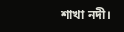শাখা নদী।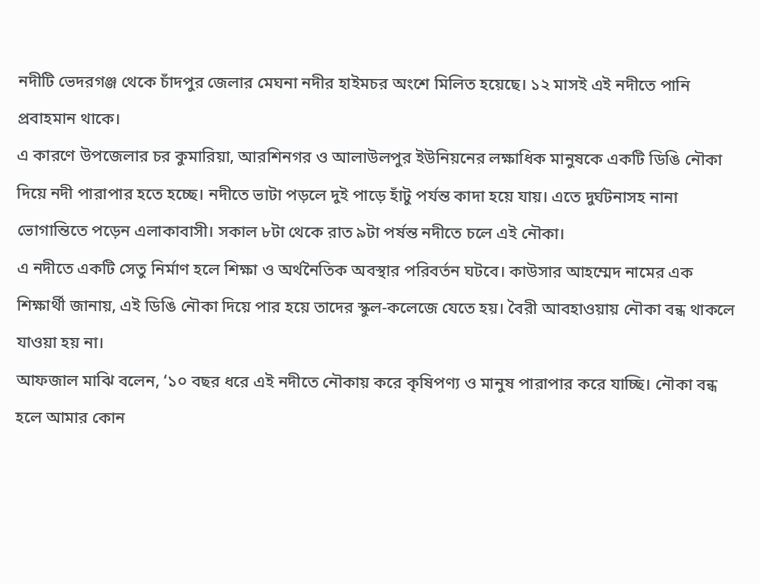নদীটি ভেদরগঞ্জ থেকে চাঁদপুর জেলার মেঘনা নদীর হাইমচর অংশে মিলিত হয়েছে। ১২ মাসই এই নদীতে পানি প্রবাহমান থাকে।
এ কারণে উপজেলার চর কুমারিয়া, আরশিনগর ও আলাউলপুর ইউনিয়নের লক্ষাধিক মানুষকে একটি ডিঙি নৌকা দিয়ে নদী পারাপার হতে হচ্ছে। নদীতে ভাটা পড়লে দুই পাড়ে হাঁটু পর্যন্ত কাদা হয়ে যায়। এতে দুর্ঘটনাসহ নানা ভোগান্তিতে পড়েন এলাকাবাসী। সকাল ৮টা থেকে রাত ৯টা পর্ষন্ত নদীতে চলে এই নৌকা।
এ নদীতে একটি সেতু নির্মাণ হলে শিক্ষা ও অর্থনৈতিক অবস্থার পরিবর্তন ঘটবে। কাউসার আহম্মেদ নামের এক শিক্ষার্থী জানায়, এই ডিঙি নৌকা দিয়ে পার হয়ে তাদের স্কুল-কলেজে যেতে হয়। বৈরী আবহাওয়ায় নৌকা বন্ধ থাকলে যাওয়া হয় না।
আফজাল মাঝি বলেন, ‘১০ বছর ধরে এই নদীতে নৌকায় করে কৃষিপণ্য ও মানুষ পারাপার করে যাচ্ছি। নৌকা বন্ধ হলে আমার কোন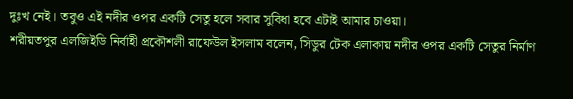দুঃখ নেই। তবুও এই নদীর ওপর একটি সেতু হলে সবার সুবিধা হবে এটাই আমার চাওয়া।
শরীয়তপুর এলজিইডি নির্বাহী প্রকৌশলী রাফেউল ইসলাম বলেন, সিডুর টেক এলাকায় নদীর ওপর একটি সেতুর নির্মাণ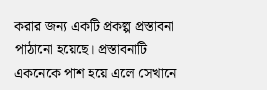করার জন্য একটি প্রকল্প প্রস্তাবনা পাঠানো হয়েছে। প্রস্তাবনাটি একনেকে পাশ হয়ে এলে সেখানে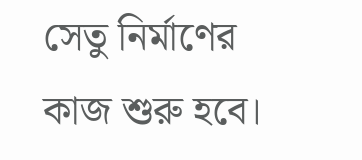সেতু নির্মাণের কাজ শুরু হবে।